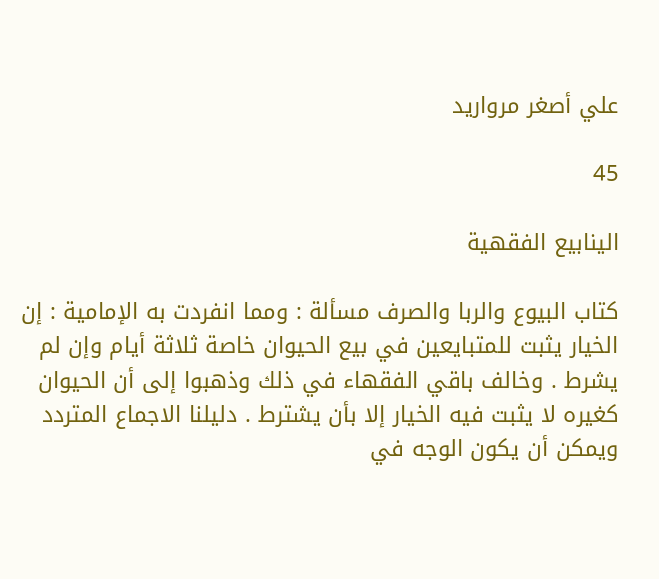علي أصغر مرواريد

45

الينابيع الفقهية

كتاب البيوع والربا والصرف مسألة : ومما انفردت به الإمامية : إن الخيار يثبت للمتبايعين في بيع الحيوان خاصة ثلاثة أيام وإن لم يشرط . وخالف باقي الفقهاء في ذلك وذهبوا إلى أن الحيوان كغيره لا يثبت فيه الخيار إلا بأن يشترط . دليلنا الاجماع المتردد ويمكن أن يكون الوجه في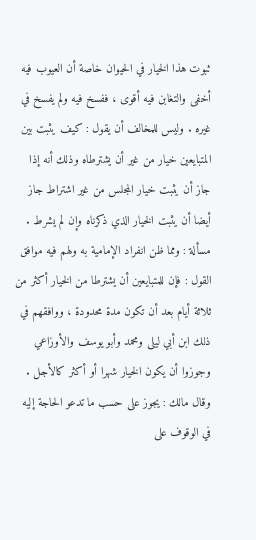ثبوت هذا الخيار في الحيوان خاصة أن العيوب فيه أخفى والتغابن فيه أقوى ، ففسخ فيه ولم يفسخ في غيره . وليس للمخالف أن يقول : كيف يثبت بين المتبايعين خيار من غير أن يشترطاه وذلك أنه إذا جاز أن يثبت خيار المجلس من غير اشتراط جاز أيضا أن يثبت الخيار الذي ذكرناه وإن لم يشرط . مسألة : ومما ظن انفراد الإمامية به ولهم فيه موافق القول : فإن للمتبايعين أن يشترطا من الخيار أكثر من ثلاثة أيام بعد أن تكون مدة محدودة ، ووافقهم في ذلك ابن أبي ليلى ومحمد وأبو يوسف والأوزاعي وجوزوا أن يكون الخيار شهرا أو أكثر كالأجل . وقال مالك : يجوز على حسب ما تدعو الحاجة إليه في الوقوف على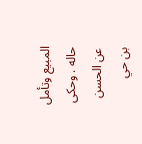المبيع وتأمل حاله . وحكى عن الحسن بن حي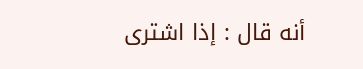أنه قال : إذا اشترى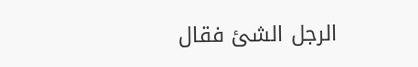الرجل الشئ فقال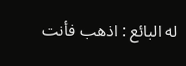له البائع : اذهب فأنت